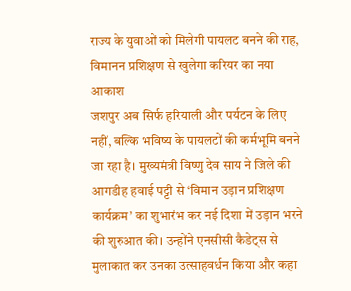राज्य के युवाओं को मिलेगी पायलट बनने की राह, विमानन प्रशिक्षण से खुलेगा करियर का नया आकाश
जशपुर अब सिर्फ हरियाली और पर्यटन के लिए नहीं, बल्कि भविष्य के पायलटों की कर्मभूमि बनने जा रहा है। मुख्यमंत्री विष्णु देव साय ने जिले की आगडीह हवाई पट्टी से ‘विमान उड़ान प्रशिक्षण कार्यक्रम’ का शुभारंभ कर नई दिशा में उड़ान भरने की शुरुआत की। उन्होंने एनसीसी कैडेट्स से मुलाकात कर उनका उत्साहवर्धन किया और कहा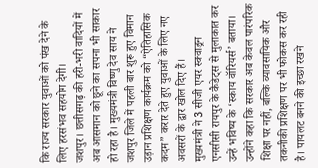कि राज्य सरकार युवाओं को पंख देने के लिए हरसंभव सहयोग देगी।
जशपुर। छत्तीसगढ़ की हरी-भरी वादियों में अब आसमान को छूने का सपना भी साकार हो रहा है। मुख्यमंत्री विष्णु देव साय ने जशपुर जिले में पहली बार शुरू हुए विमान उड़ान प्रशिक्षण कार्यक्रम को “ऐतिहासिक कदम” करार देते हुए युवाओं के लिए नए अवसरों के द्वार खोल दिए हैं।
मुख्यमंत्री ने 3 सीजी एयर स्क्वाड्रन एनसीसी रायपुर के कैडेट्स से मुलाकात कर उन्हें भविष्य के ‘स्काय वॉरियर्स’ बताया। उन्होंने कहा कि सरकार अब केवल पारंपरिक शिक्षा पर नहीं, बल्कि व्यावसायिक और तकनीकी प्रशिक्षण पर भी फोकस कर रही है। पायलट बनने की इच्छा रखने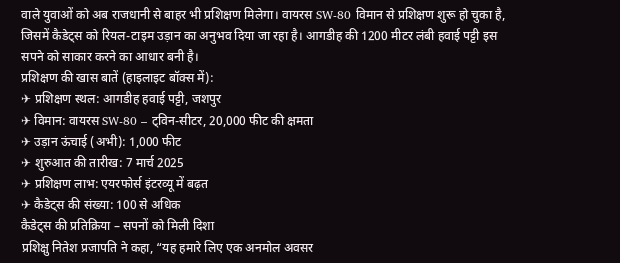वाले युवाओं को अब राजधानी से बाहर भी प्रशिक्षण मिलेगा। वायरस SW-80 विमान से प्रशिक्षण शुरू हो चुका है, जिसमें कैडेट्स को रियल-टाइम उड़ान का अनुभव दिया जा रहा है। आगडीह की 1200 मीटर लंबी हवाई पट्टी इस सपने को साकार करने का आधार बनी है।
प्रशिक्षण की खास बातें (हाइलाइट बॉक्स में):
✈ प्रशिक्षण स्थल: आगडीह हवाई पट्टी, जशपुर
✈ विमान: वायरस SW-80 – ट्विन-सीटर, 20,000 फीट की क्षमता
✈ उड़ान ऊंचाई (अभी): 1,000 फीट
✈ शुरुआत की तारीख: 7 मार्च 2025
✈ प्रशिक्षण लाभ: एयरफोर्स इंटरव्यू में बढ़त
✈ कैडेट्स की संख्या: 100 से अधिक
कैडेट्स की प्रतिक्रिया – सपनों को मिली दिशा
प्रशिक्षु नितेश प्रजापति ने कहा, “यह हमारे लिए एक अनमोल अवसर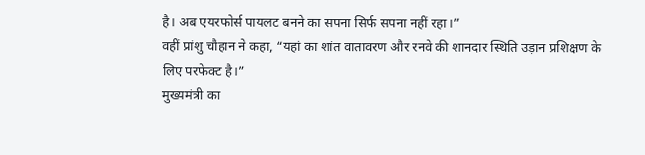है। अब एयरफोर्स पायलट बनने का सपना सिर्फ सपना नहीं रहा।”
वहीं प्रांशु चौहान ने कहा, “यहां का शांत वातावरण और रनवे की शानदार स्थिति उड़ान प्रशिक्षण के लिए परफेक्ट है।”
मुख्यमंत्री का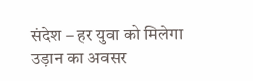संदेश – हर युवा को मिलेगा उड़ान का अवसर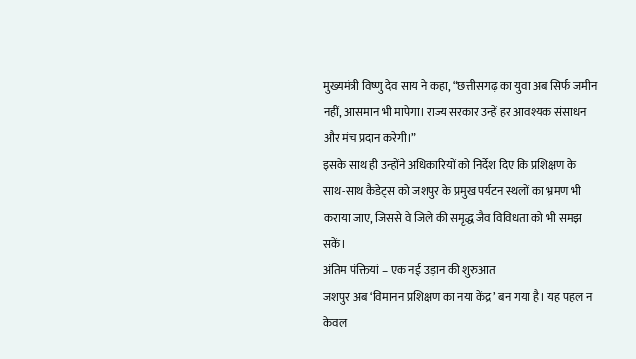मुख्यमंत्री विष्णु देव साय ने कहा, “छत्तीसगढ़ का युवा अब सिर्फ जमीन नहीं, आसमान भी मापेगा। राज्य सरकार उन्हें हर आवश्यक संसाधन और मंच प्रदान करेगी।”
इसके साथ ही उन्होंने अधिकारियों को निर्देश दिए कि प्रशिक्षण के साथ-साथ कैडेट्स को जशपुर के प्रमुख पर्यटन स्थलों का भ्रमण भी कराया जाए, जिससे वे जिले की समृद्ध जैव विविधता को भी समझ सकें।
अंतिम पंक्तियां – एक नई उड़ान की शुरुआत
जशपुर अब ‘विमानन प्रशिक्षण का नया केंद्र’ बन गया है। यह पहल न केवल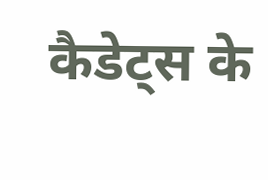कैडेट्स के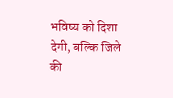भविष्य को दिशा देगी, बल्कि जिले की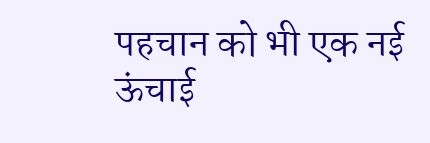पहचान को भी एक नई ऊंचाई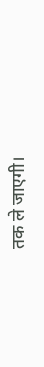तक ले जाएगी।